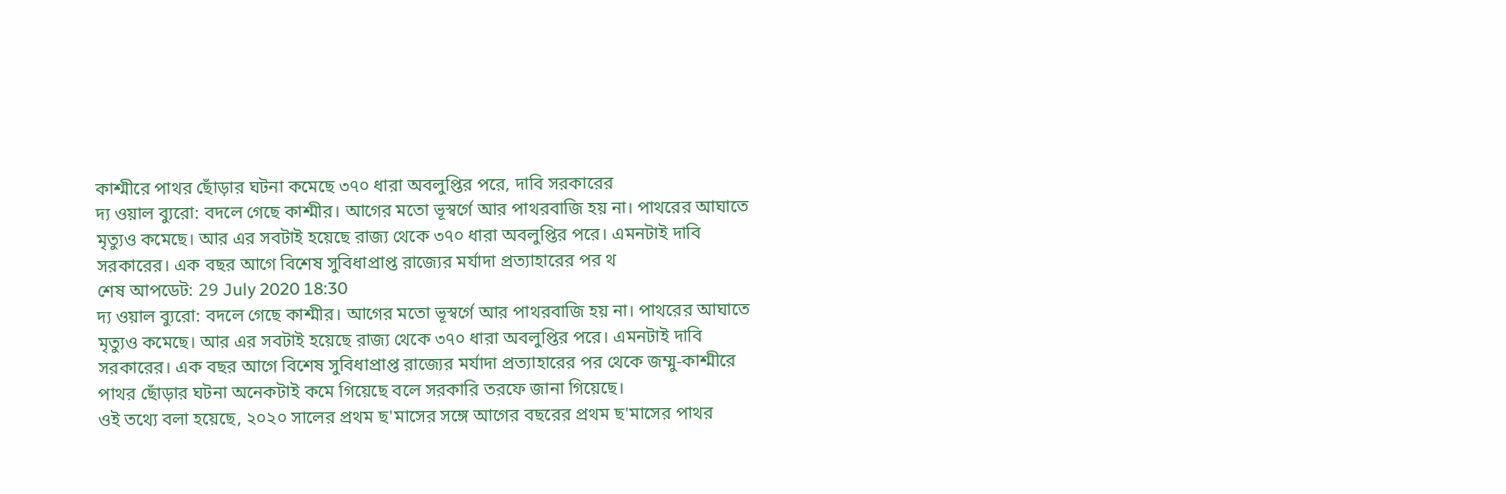কাশ্মীরে পাথর ছোঁড়ার ঘটনা কমেছে ৩৭০ ধারা অবলুপ্তির পরে, দাবি সরকারের
দ্য ওয়াল ব্যুরো: বদলে গেছে কাশ্মীর। আগের মতো ভূস্বর্গে আর পাথরবাজি হয় না। পাথরের আঘাতে মৃত্যুও কমেছে। আর এর সবটাই হয়েছে রাজ্য থেকে ৩৭০ ধারা অবলুপ্তির পরে। এমনটাই দাবি সরকারের। এক বছর আগে বিশেষ সুবিধাপ্রাপ্ত রাজ্যের মর্যাদা প্রত্যাহারের পর থ
শেষ আপডেট: 29 July 2020 18:30
দ্য ওয়াল ব্যুরো: বদলে গেছে কাশ্মীর। আগের মতো ভূস্বর্গে আর পাথরবাজি হয় না। পাথরের আঘাতে মৃত্যুও কমেছে। আর এর সবটাই হয়েছে রাজ্য থেকে ৩৭০ ধারা অবলুপ্তির পরে। এমনটাই দাবি সরকারের। এক বছর আগে বিশেষ সুবিধাপ্রাপ্ত রাজ্যের মর্যাদা প্রত্যাহারের পর থেকে জম্মু-কাশ্মীরে পাথর ছোঁড়ার ঘটনা অনেকটাই কমে গিয়েছে বলে সরকারি তরফে জানা গিয়েছে।
ওই তথ্যে বলা হয়েছে, ২০২০ সালের প্রথম ছ'মাসের সঙ্গে আগের বছরের প্রথম ছ'মাসের পাথর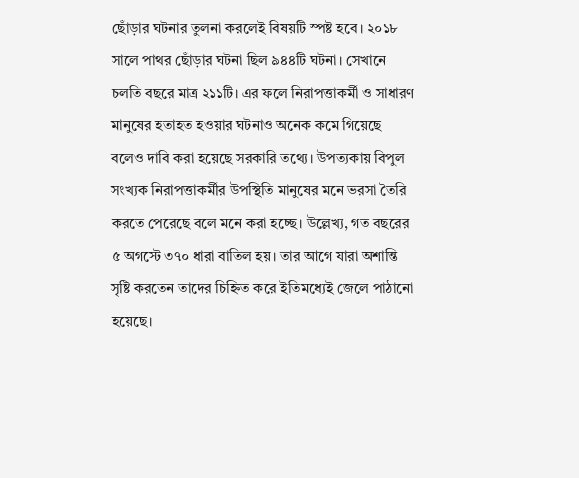ছোঁড়ার ঘটনার তুলনা করলেই বিষয়টি স্পষ্ট হবে। ২০১৮ সালে পাথর ছোঁড়ার ঘটনা ছিল ৯৪৪টি ঘটনা। সেখানে চলতি বছরে মাত্র ২১১টি। এর ফলে নিরাপত্তাকর্মী ও সাধারণ মানুষের হতাহত হওয়ার ঘটনাও অনেক কমে গিয়েছে বলেও দাবি করা হয়েছে সরকারি তথ্যে। উপত্যকায় বিপুল সংখ্যক নিরাপত্তাকর্মীর উপস্থিতি মানুষের মনে ভরসা তৈরি করতে পেরেছে বলে মনে করা হচ্ছে। উল্লেখ্য, গত বছরের ৫ অগস্টে ৩৭০ ধারা বাতিল হয়। তার আগে যারা অশান্তি সৃষ্টি করতেন তাদের চিহ্নিত করে ইতিমধ্যেই জেলে পাঠানো হয়েছে।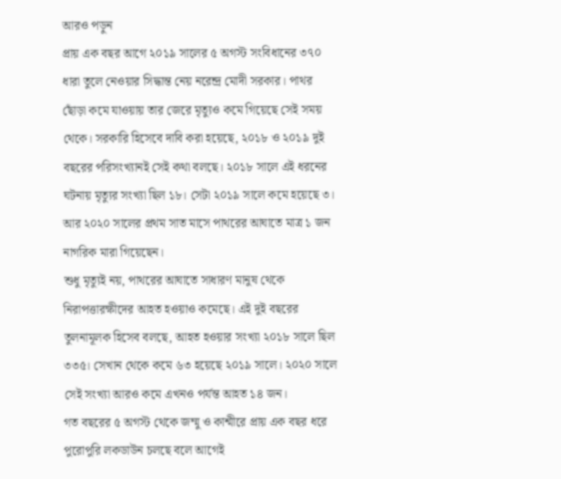আরও পড়ুন
প্রায় এক বছর আগে ২০১৯ সালের ৫ অগস্ট সংবিধানের ৩৭০ ধারা তুলে নেওয়ার সিদ্ধান্ত নেয় নরেন্দ্র মোদী সরকার। পাথর ছোঁড়া কমে যাওয়ায় তার জেরে মৃত্যুও কমে গিয়েছে সেই সময় থেকে। সরকারি হিসেবে দাবি করা হয়েছে, ২০১৮ ও ২০১৯ দুই বছরের পরিসংখ্যানই সেই কথা বলছে। ২০১৮ সালে এই ধরনের ঘটনায় মৃত্যুর সংখ্যা ছিল ১৮। সেটা ২০১৯ সালে কমে হয়েছে ৩। আর ২০২০ সালের প্রথম সাত মাসে পাথরের আঘাতে মাত্র ১ জন নাগরিক মারা গিয়েছেন।
শুধু মৃত্যুই নয়, পাথরের আঘাতে সাধারণ মানুষ থেকে নিরাপত্তারক্ষীদের আহত হওয়াও কমেছে। এই দুই বছরের তুলনামূলক হিসেব বলছে, আহত হওয়ার সংখ্যা ২০১৮ সালে ছিল ৩৩৫। সেখান থেকে কমে ৬৩ হয়েছে ২০১৯ সালে। ২০২০ সালে সেই সংখ্যা আরও কমে এখনও পর্যন্ত আহত ১৪ জন।
গত বছরের ৫ অগস্ট থেকে জম্মু ও কাশ্মীরে প্রায় এক বছর ধরে পুরোপুরি লকডাউন চলছে বলে আগেই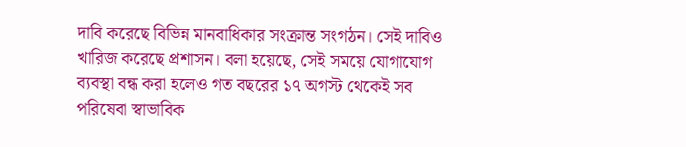দাবি করেছে বিভিন্ন মানবাধিকার সংক্রান্ত সংগঠন। সেই দাবিও খারিজ করেছে প্রশাসন। বলা হয়েছে, সেই সময়ে যোগাযোগ ব্যবস্থা বন্ধ করা হলেও গত বছরের ১৭ অগস্ট থেকেই সব পরিষেবা স্বাভাবিক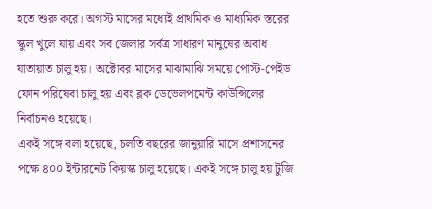হতে শুরু করে। অগস্ট মাসের মধ্যেই প্রাথমিক ও মাধ্যমিক স্তরের স্কুল খুলে যায় এবং সব জেলার সর্বত্র সাধারণ মানুষের অবাধ যাতায়াত চালু হয়। অক্টোবর মাসের মাঝামাঝি সময়ে পোস্ট-পেইড ফোন পরিষেবা চালু হয় এবং ব্লক ডেভেলপমেন্ট কাউন্সিলের নির্বাচনও হয়েছে।
একই সঙ্গে বলা হয়েছে, চলতি বছরের জানুয়ারি মাসে প্রশাসনের পক্ষে ৪০০ ইন্টারনেট কিয়স্ক চালু হয়েছে। একই সঙ্গে চালু হয় টুজি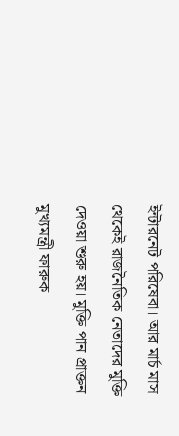ইন্টারনেট পরিষেবা। আর মার্চ মাস থেকেই রাজনৈতিক নেতাদের মুক্তি দেওয়া শুরু হয়। মুক্তি পান প্রাক্তন মুখ্যমন্ত্রী ফারুক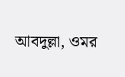আবদুল্লা, ওমর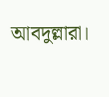আবদুল্লারা।